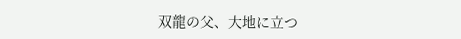双龍の父、大地に立つ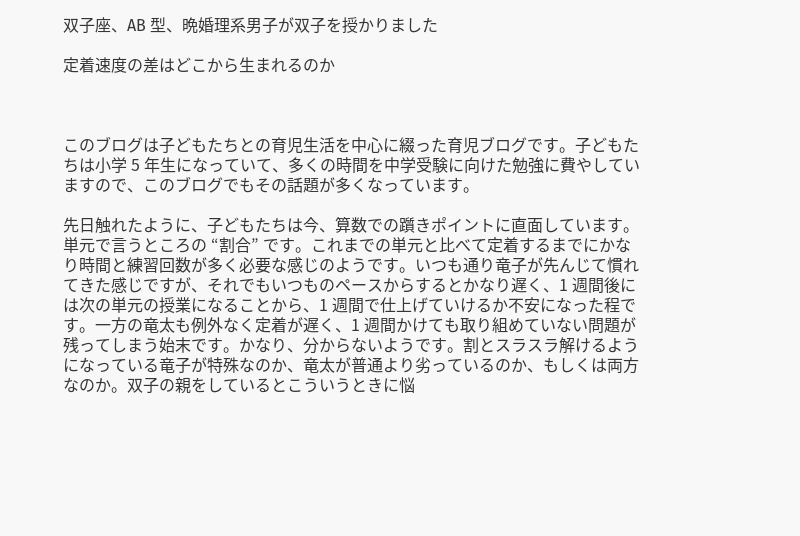双子座、AB 型、晩婚理系男子が双子を授かりました

定着速度の差はどこから生まれるのか



このブログは子どもたちとの育児生活を中心に綴った育児ブログです。子どもたちは小学 5 年生になっていて、多くの時間を中学受験に向けた勉強に費やしていますので、このブログでもその話題が多くなっています。

先日触れたように、子どもたちは今、算数での躓きポイントに直面しています。単元で言うところの “割合” です。これまでの単元と比べて定着するまでにかなり時間と練習回数が多く必要な感じのようです。いつも通り竜子が先んじて慣れてきた感じですが、それでもいつものペースからするとかなり遅く、1 週間後には次の単元の授業になることから、1 週間で仕上げていけるか不安になった程です。一方の竜太も例外なく定着が遅く、1 週間かけても取り組めていない問題が残ってしまう始末です。かなり、分からないようです。割とスラスラ解けるようになっている竜子が特殊なのか、竜太が普通より劣っているのか、もしくは両方なのか。双子の親をしているとこういうときに悩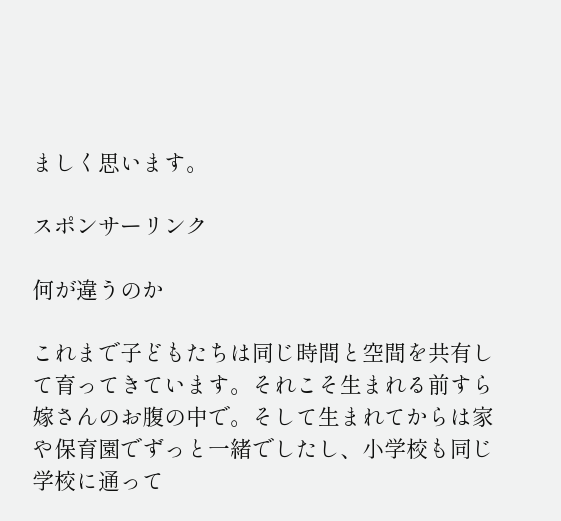ましく思います。

スポンサーリンク

何が違うのか

これまで子どもたちは同じ時間と空間を共有して育ってきています。それこそ生まれる前すら嫁さんのお腹の中で。そして生まれてからは家や保育園でずっと一緒でしたし、小学校も同じ学校に通って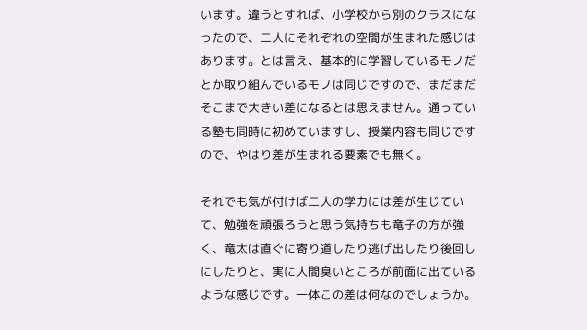います。違うとすれば、小学校から別のクラスになったので、二人にそれぞれの空間が生まれた感じはあります。とは言え、基本的に学習しているモノだとか取り組んでいるモノは同じですので、まだまだそこまで大きい差になるとは思えません。通っている塾も同時に初めていますし、授業内容も同じですので、やはり差が生まれる要素でも無く。

それでも気が付けば二人の学力には差が生じていて、勉強を頑張ろうと思う気持ちも竜子の方が強く、竜太は直ぐに寄り道したり逃げ出したり後回しにしたりと、実に人間臭いところが前面に出ているような感じです。一体この差は何なのでしょうか。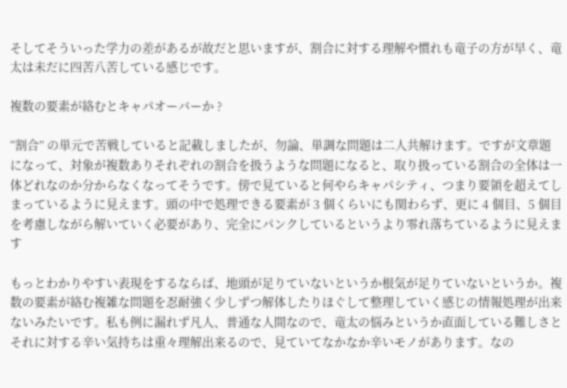そしてそういった学力の差があるが故だと思いますが、割合に対する理解や慣れも竜子の方が早く、竜太は未だに四苦八苦している感じです。

複数の要素が絡むとキャパオーバーか ?

“割合” の単元で苦戦していると記載しましたが、勿論、単調な問題は二人共解けます。ですが文章題になって、対象が複数ありそれぞれの割合を扱うような問題になると、取り扱っている割合の全体は一体どれなのか分からなくなってそうです。傍で見ていると何やらキャパシティ、つまり要領を超えてしまっているように見えます。頭の中で処理できる要素が 3 個くらいにも関わらず、更に 4 個目、5 個目を考慮しながら解いていく必要があり、完全にパンクしているというより零れ落ちているように見えます

もっとわかりやすい表現をするならば、地頭が足りていないというか根気が足りていないというか。複数の要素が絡む複雑な問題を忍耐強く少しずつ解体したりほぐして整理していく感じの情報処理が出来ないみたいです。私も例に漏れず凡人、普通な人間なので、竜太の悩みというか直面している難しさとそれに対する辛い気持ちは重々理解出来るので、見ていてなかなか辛いモノがあります。なの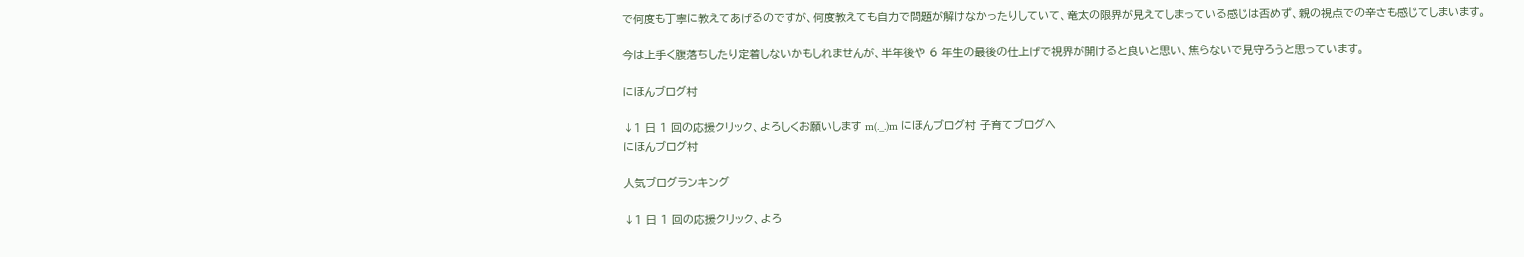で何度も丁寧に教えてあげるのですが、何度教えても自力で問題が解けなかったりしていて、竜太の限界が見えてしまっている感じは否めず、親の視点での辛さも感じてしまいます。

今は上手く腹落ちしたり定着しないかもしれませんが、半年後や 6 年生の最後の仕上げで視界が開けると良いと思い、焦らないで見守ろうと思っています。

にほんブログ村

↓1 日 1 回の応援クリック、よろしくお願いします m(._.)m にほんブログ村 子育てブログへ
にほんブログ村

人気ブログランキング

↓1 日 1 回の応援クリック、よろ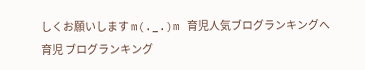しくお願いします m(._.)m 育児人気ブログランキングへ
育児 ブログランキング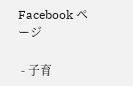Facebook ページ

 - 子育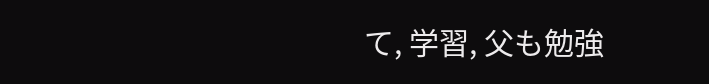て, 学習, 父も勉強